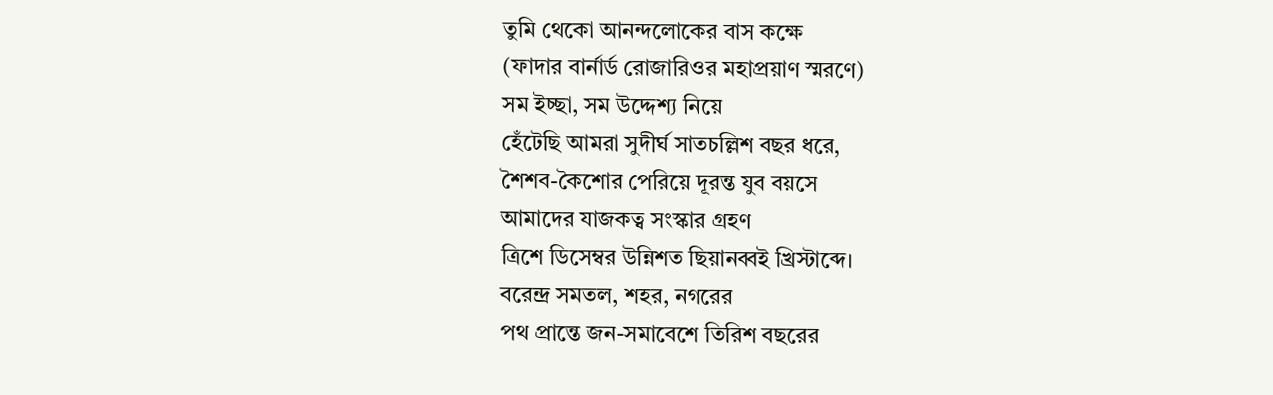তুমি থেকো আনন্দলোকের বাস কক্ষে
(ফাদার বার্নার্ড রোজারিওর মহাপ্রয়াণ স্মরণে)
সম ইচ্ছা, সম উদ্দেশ্য নিয়ে
হেঁটেছি আমরা সুদীর্ঘ সাতচল্লিশ বছর ধরে,
শৈশব-কৈশোর পেরিয়ে দূরন্ত যুব বয়সে
আমাদের যাজকত্ব সংস্কার গ্রহণ
ত্রিশে ডিসেম্বর উন্নিশত ছিয়ানব্বই খ্রিস্টাব্দে।
বরেন্দ্র সমতল, শহর, নগরের
পথ প্রান্তে জন-সমাবেশে তিরিশ বছরের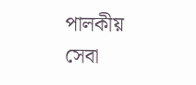পালকীয় সেবা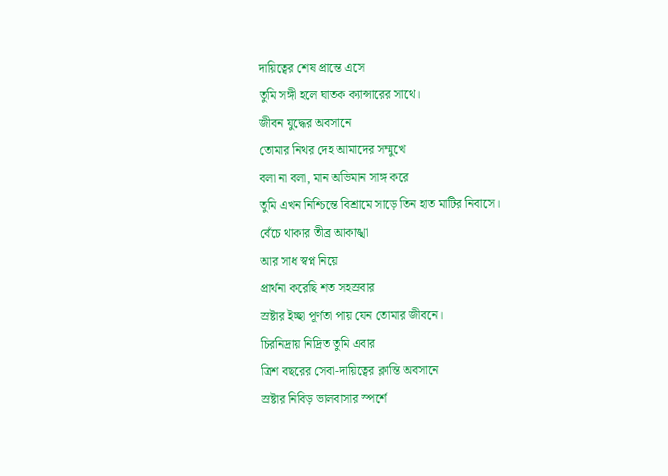দায়িত্বের শেষ প্রান্তে এসে
তুমি সঙ্গী হলে ঘাতক ক্যান্সারের সাথে।
জীবন যুদ্ধের অবসানে
তোমার নিথর দেহ আমাদের সম্মুখে
বলা না বলা, মান অভিমান সাঙ্গ করে
তুমি এখন নিশ্চিন্তে বিশ্রামে সাড়ে তিন হাত মাটির নিবাসে।
বেঁচে থাকার তীব্র আকাঙ্খা
আর সাধ স্বপ্ন নিয়ে
প্রার্থনা করেছি শত সহস্রবার
স্রষ্টার ইচ্ছা পূর্ণতা পায় যেন তোমার জীবনে।
চিরনিদ্রায় নিদ্রিত তুমি এবার
ত্রিশ বছরের সেবা-দায়িত্বের ক্লান্তি অবসানে
স্রষ্টার নিবিড় ভালবাসার স্পর্শে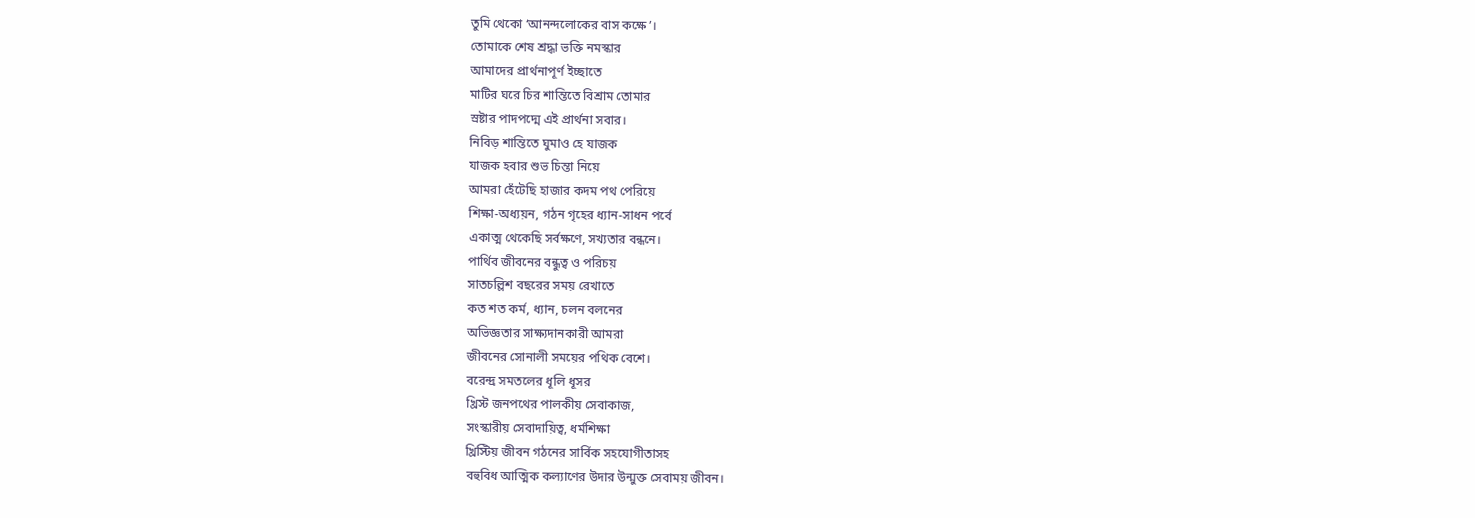তুমি থেকো ‘আনন্দলোকের বাস কক্ষে’।
তোমাকে শেষ শ্রদ্ধা ভক্তি নমস্কার
আমাদের প্রার্থনাপূর্ণ ইচ্ছাতে
মাটির ঘরে চির শান্তিতে বিশ্রাম তোমার
স্রষ্টার পাদপদ্মে এই প্রার্থনা সবার।
নিবিড় শান্তিতে ঘুমাও হে যাজক
যাজক হবার শুভ চিন্তা নিয়ে
আমরা হেঁটেছি হাজার কদম পথ পেরিয়ে
শিক্ষা-অধ্যয়ন, গঠন গৃহের ধ্যান-সাধন পর্বে
একাত্ম থেকেছি সর্বক্ষণে, সখ্যতার বন্ধনে।
পার্থিব জীবনের বন্ধুত্ব ও পরিচয়
সাতচল্লিশ বছরের সময় রেখাতে
কত শত কর্ম, ধ্যান, চলন বলনের
অভিজ্ঞতার সাক্ষ্যদানকারী আমরা
জীবনের সোনালী সময়ের পথিক বেশে।
বরেন্দ্র সমতলের ধূলি ধূসর
খ্রিস্ট জনপথের পালকীয় সেবাকাজ,
সংস্কারীয় সেবাদায়িত্ব, ধর্মশিক্ষা
খ্রিস্টিয় জীবন গঠনের সার্বিক সহযোগীতাসহ
বহুবিধ আত্মিক কল্যাণের উদার উন্মুক্ত সেবাময় জীবন।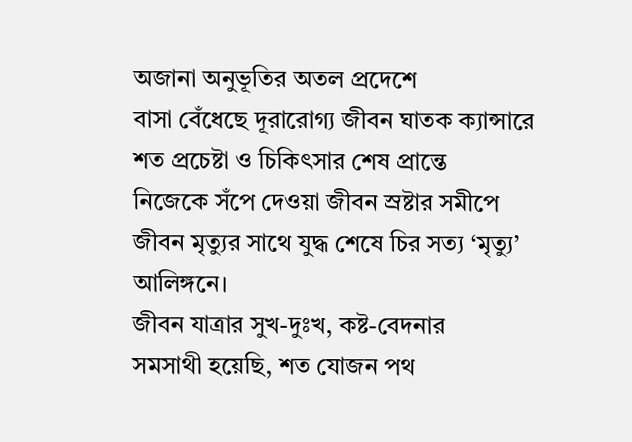অজানা অনুভূতির অতল প্রদেশে
বাসা বেঁধেছে দূরারোগ্য জীবন ঘাতক ক্যান্সারে
শত প্রচেষ্টা ও চিকিৎসার শেষ প্রান্তে
নিজেকে সঁপে দেওয়া জীবন স্রষ্টার সমীপে
জীবন মৃত্যুর সাথে যুদ্ধ শেষে চির সত্য ‘মৃত্যু’ আলিঙ্গনে।
জীবন যাত্রার সুখ-দুঃখ, কষ্ট-বেদনার
সমসাথী হয়েছি, শত যোজন পথ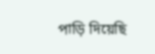পাড়ি দিয়েছি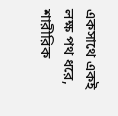একসাথে একই লক্ষ পথ ধরে,
শারীরিক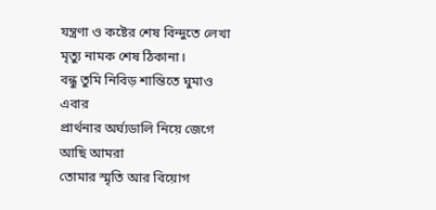যন্ত্রণা ও কষ্টের শেষ বিন্দুতে লেখা
মৃত্যু নামক শেষ ঠিকানা।
বন্ধু তুমি নিবিড় শান্তিতে ঘুমাও এবার
প্রার্থনার অর্ঘ্যডালি নিয়ে জেগে আছি আমরা
তোমার স্মৃতি আর বিয়োগ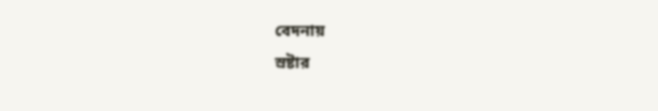বেদনায়
স্রষ্টার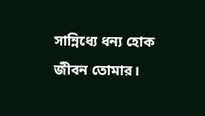সান্নিধ্যে ধন্য হোক জীবন তোমার।